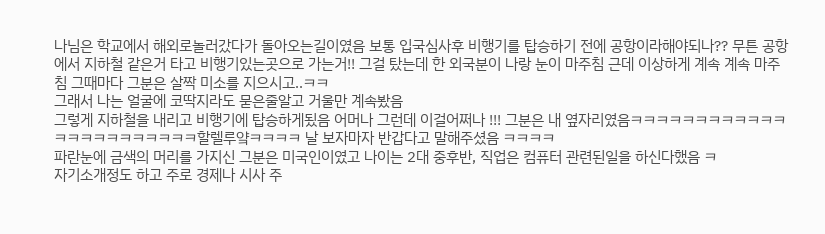나님은 학교에서 해외로놀러갔다가 돌아오는길이였음 보통 입국심사후 비행기를 탑승하기 전에 공항이라해야되나?? 무튼 공항에서 지하철 같은거 타고 비행기있는곳으로 가는거!! 그걸 탔는데 한 외국분이 나랑 눈이 마주침 근데 이상하게 계속 계속 마주침 그때마다 그분은 살짝 미소를 지으시고..ㅋㅋ
그래서 나는 얼굴에 코딱지라도 묻은줄알고 거울만 계속봤음
그렇게 지하철을 내리고 비행기에 탑승하게됬음 어머나 그런데 이걸어쩌나 !!! 그분은 내 옆자리였음ㅋㅋㅋㅋㅋㅋㅋㅋㅋㅋㅋㅋㅋㅋㅋㅋㅋㅋㅋㅋㅋㅋㅋ할렐루얔ㅋㅋㅋㅋ 날 보자마자 반갑다고 말해주셨음 ㅋㅋㅋㅋ
파란눈에 금색의 머리를 가지신 그분은 미국인이였고 나이는 2대 중후반, 직업은 컴퓨터 관련된일을 하신다했음 ㅋ
자기소개정도 하고 주로 경제나 시사 주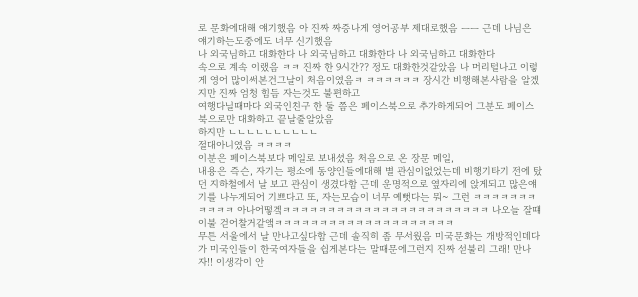로 문화에대해 얘기했음 아 진짜 짜증나게 영어공부 제대로했음 ㅡㅡ 근데 나님은 얘기하는도중에도 너무 신기했음
나 외국님하고 대화한다 나 외국님하고 대화한다 나 외국님하고 대화한다
속으로 계속 이랬음 ㅋㅋ 진짜 한 9시간?? 정도 대화한것같았음 나 머리털나고 이렇게 영어 많이써본건그날이 처음이였음ㅋ ㅋㅋㅋㅋㅋㅋ 장시간 비행해본사람을 알겠지만 진짜 엄청 힘듬 자는것도 불편하고
여행다닐때마다 외국인친구 한 둘 쯤은 페이스북으로 추가하게되어 그분도 페이스북으로만 대화하고 끝날줄알았음
하지만 ㄴㄴㄴㄴㄴㄴㄴㄴㄴㄴ
절대아니였음 ㅋㅋㅋㅋ
이분은 페이스북보다 메일로 보내셨음 처음으로 온 장문 메일,
내용은 즉슨, 자기는 평소에 동양인들에대해 별 관심이없었는데 비행기타기 전에 탔던 지하철에서 날 보고 관심이 생겼다함 근데 운명적으로 옆자리에 앉게되고 많은얘기를 나누게되어 기쁘다고 또, 자는모습이 너무 예뻣다는 뭐~ 그런 ㅋㅋㅋㅋㅋㅋㅋㅋㅋㅋㅋ 아나어떻겤ㅋㅋㅋㅋㅋㅋㅋㅋㅋㅋㅋㅋㅋㅋㅋㅋㅋㅋㅋㅋㅋㅋㅋ 나오늘 잘떄 이불 걷어찰거같앸ㅋㅋㅋㅋㅋㅋㅋㅋㅋㅋㅋㅋㅋㅋㅋㅋㅋㅋㅋㅋ
무튼 서울에서 날 만나고싶다함 근데 솔직히 좀 무서웠음 미국문화는 개방적인데다가 미국인들이 한국여자들을 쉽게본다는 말때문에그런지 진짜 섣불리 그래! 만나자!! 이생각이 안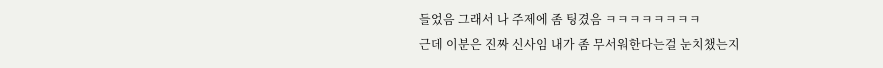들었음 그래서 나 주제에 좀 팅겼음 ㅋㅋㅋㅋㅋㅋㅋㅋ
근데 이분은 진짜 신사임 내가 좀 무서워한다는걸 눈치챘는지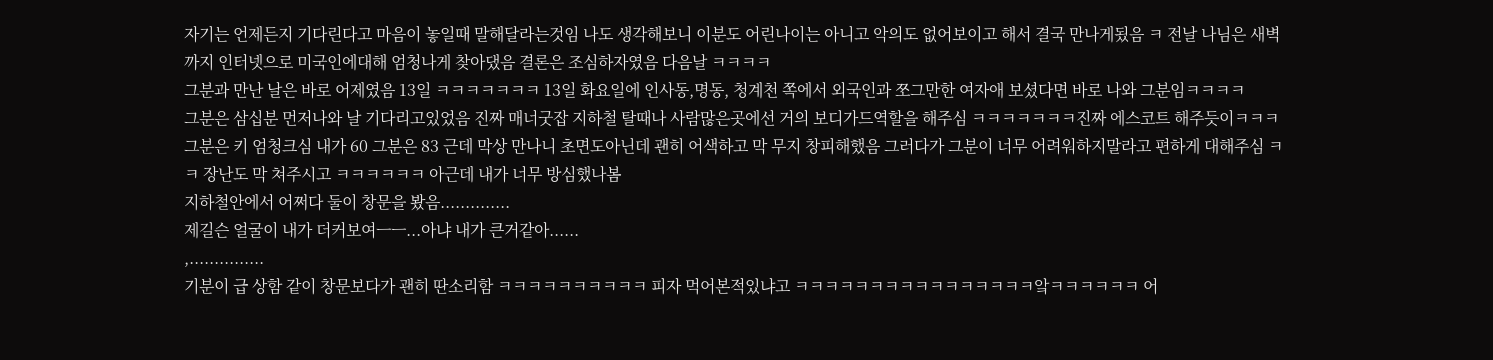자기는 언제든지 기다린다고 마음이 놓일때 말해달라는것임 나도 생각해보니 이분도 어린나이는 아니고 악의도 없어보이고 해서 결국 만나게됬음 ㅋ 전날 나님은 새벽까지 인터넷으로 미국인에대해 엄청나게 찾아댔음 결론은 조심하자였음 다음날 ㅋㅋㅋㅋ
그분과 만난 날은 바로 어제였음 13일 ㅋㅋㅋㅋㅋㅋㅋ 13일 화요일에 인사동,명동, 청계천 쪽에서 외국인과 쪼그만한 여자애 보셨다면 바로 나와 그분임ㅋㅋㅋㅋ
그분은 삼십분 먼저나와 날 기다리고있었음 진짜 매너굿잡 지하철 탈때나 사람많은곳에선 거의 보디가드역할을 해주심 ㅋㅋㅋㅋㅋㅋㅋ진짜 에스코트 해주듯이ㅋㅋㅋ그분은 키 엄청크심 내가 60 그분은 83 근데 막상 만나니 초면도아닌데 괜히 어색하고 막 무지 창피해했음 그러다가 그분이 너무 어려워하지말라고 편하게 대해주심 ㅋㅋ 장난도 막 쳐주시고 ㅋㅋㅋㅋㅋㅋ 아근데 내가 너무 방심했나봄
지하철안에서 어쩌다 둘이 창문을 봤음..............
제길슨 얼굴이 내가 더커보여ㅡㅡ...아냐 내가 큰거같아......
,...............
기분이 급 상함 같이 창문보다가 괜히 딴소리함 ㅋㅋㅋㅋㅋㅋㅋㅋㅋㅋ 피자 먹어본적있냐고 ㅋㅋㅋㅋㅋㅋㅋㅋㅋㅋㅋㅋㅋㅋㅋㅋ앜ㅋㅋㅋㅋㅋㅋ 어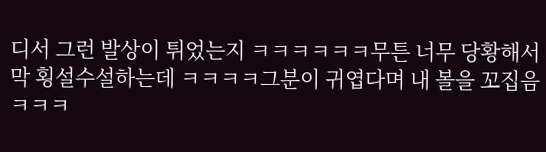디서 그런 발상이 튀었는지 ㅋㅋㅋㅋㅋㅋ무튼 너무 당황해서 막 횡설수설하는데 ㅋㅋㅋㅋ그분이 귀엽다며 내 볼을 꼬집음ㅋㅋㅋ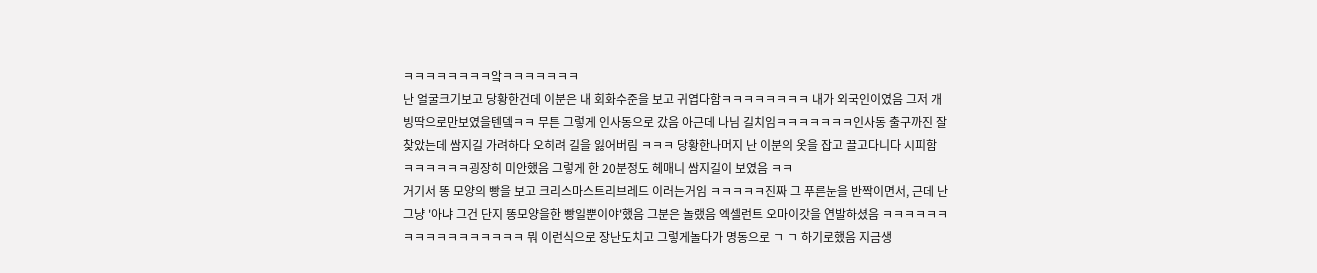ㅋㅋㅋㅋㅋㅋㅋㅋ앜ㅋㅋㅋㅋㅋㅋㅋ
난 얼굴크기보고 당황한건데 이분은 내 회화수준을 보고 귀엽다함ㅋㅋㅋㅋㅋㅋㅋㅋ 내가 외국인이였음 그저 개빙딱으로만보였을텐뎈ㅋㅋ 무튼 그렇게 인사동으로 갔음 아근데 나님 길치임ㅋㅋㅋㅋㅋㅋㅋ인사동 출구까진 잘찾았는데 쌈지길 가려하다 오히려 길을 잃어버림 ㅋㅋㅋ 당황한나머지 난 이분의 옷을 잡고 끌고다니다 시피함 ㅋㅋㅋㅋㅋㅋ굉장히 미안했음 그렇게 한 20분정도 헤매니 쌈지길이 보였음 ㅋㅋ
거기서 똥 모양의 빵을 보고 크리스마스트리브레드 이러는거임 ㅋㅋㅋㅋㅋ진짜 그 푸른눈을 반짝이면서, 근데 난 그냥 '아냐 그건 단지 똥모양을한 빵일뿐이야'했음 그분은 놀랬음 엑셀런트 오마이갓을 연발하셨음 ㅋㅋㅋㅋㅋㅋㅋㅋㅋㅋㅋㅋㅋㅋㅋㅋㅋ 뭐 이런식으로 장난도치고 그렇게놀다가 명동으로 ㄱ ㄱ 하기로했음 지금생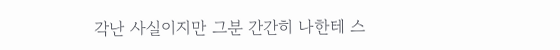각난 사실이지만 그분 간간히 나한테 스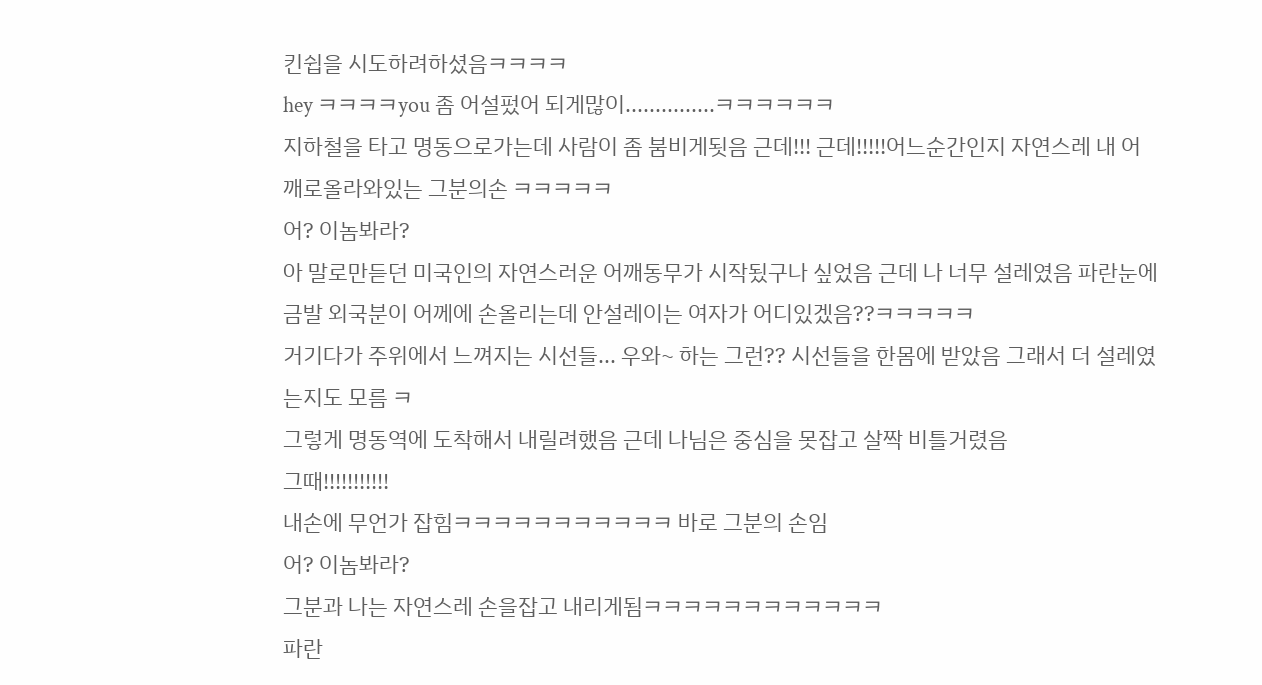킨쉽을 시도하려하셨음ㅋㅋㅋㅋ
hey ㅋㅋㅋㅋyou 좀 어설펐어 되게많이...............ㅋㅋㅋㅋㅋㅋ
지하철을 타고 명동으로가는데 사람이 좀 붐비게됫음 근데!!! 근데!!!!!어느순간인지 자연스레 내 어깨로올라와있는 그분의손 ㅋㅋㅋㅋㅋ
어? 이놈봐라?
아 말로만듣던 미국인의 자연스러운 어깨동무가 시작됬구나 싶었음 근데 나 너무 설레였음 파란눈에 금발 외국분이 어께에 손올리는데 안설레이는 여자가 어디있겠음??ㅋㅋㅋㅋㅋ
거기다가 주위에서 느껴지는 시선들... 우와~ 하는 그런?? 시선들을 한몸에 받았음 그래서 더 설레였는지도 모름 ㅋ
그렇게 명동역에 도착해서 내릴려했음 근데 나님은 중심을 못잡고 살짝 비틀거렸음
그때!!!!!!!!!!!
내손에 무언가 잡힘ㅋㅋㅋㅋㅋㅋㅋㅋㅋㅋㅋ 바로 그분의 손임
어? 이놈봐라?
그분과 나는 자연스레 손을잡고 내리게됨ㅋㅋㅋㅋㅋㅋㅋㅋㅋㅋㅋㅋ
파란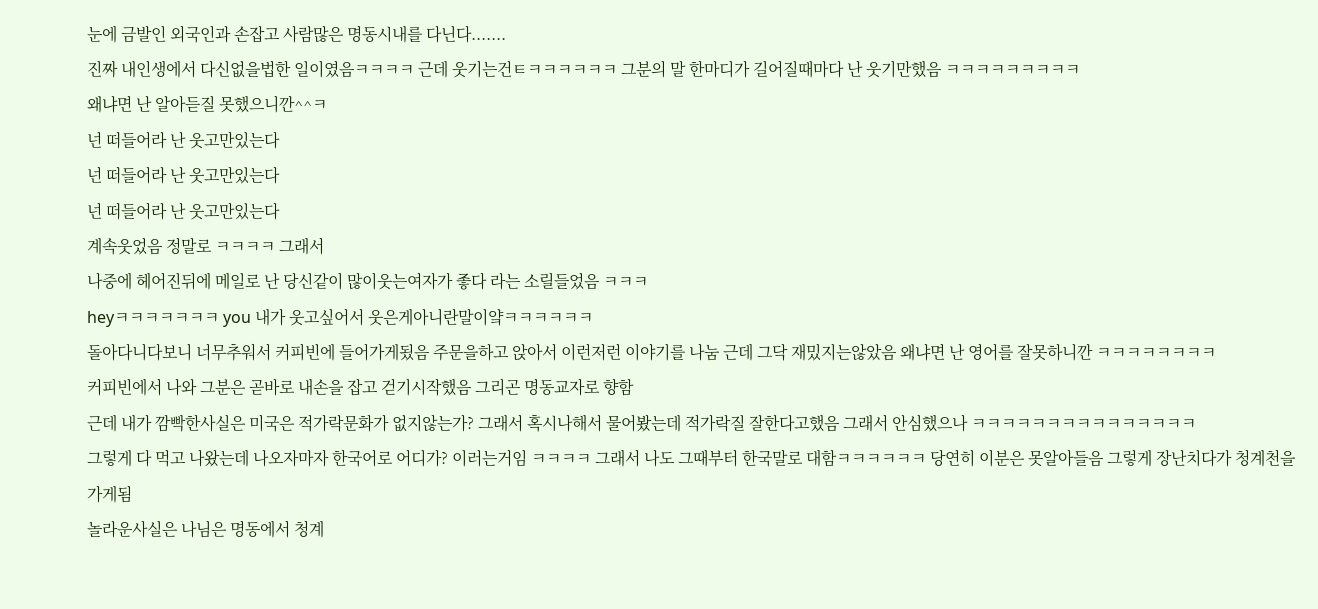눈에 금발인 외국인과 손잡고 사람많은 명동시내를 다닌다.......
진짜 내인생에서 다신없을법한 일이였음ㅋㅋㅋㅋ 근데 웃기는건ㅌㅋㅋㅋㅋㅋㅋ 그분의 말 한마디가 길어질때마다 난 웃기만했음 ㅋㅋㅋㅋㅋㅋㅋㅋㅋ
왜냐면 난 알아듣질 못했으니깐^^ㅋ
넌 떠들어라 난 웃고만있는다
넌 떠들어라 난 웃고만있는다
넌 떠들어라 난 웃고만있는다
계속웃었음 정말로 ㅋㅋㅋㅋ 그래서
나중에 헤어진뒤에 메일로 난 당신같이 많이웃는여자가 좋다 라는 소릴들었음 ㅋㅋㅋ
heyㅋㅋㅋㅋㅋㅋㅋ you 내가 웃고싶어서 웃은게아니란말이얔ㅋㅋㅋㅋㅋㅋ
돌아다니다보니 너무추워서 커피빈에 들어가게됬음 주문을하고 앉아서 이런저런 이야기를 나눔 근데 그닥 재밌지는않았음 왜냐면 난 영어를 잘못하니깐 ㅋㅋㅋㅋㅋㅋㅋㅋ
커피빈에서 나와 그분은 곧바로 내손을 잡고 걷기시작했음 그리곤 명동교자로 향함
근데 내가 깜빡한사실은 미국은 적가락문화가 없지않는가? 그래서 혹시나해서 물어봤는데 적가락질 잘한다고했음 그래서 안심했으나 ㅋㅋㅋㅋㅋㅋㅋㅋㅋㅋㅋㅋㅋㅋㅋ
그렇게 다 먹고 나왔는데 나오자마자 한국어로 어디가? 이러는거임 ㅋㅋㅋㅋ 그래서 나도 그때부터 한국말로 대함ㅋㅋㅋㅋㅋㅋ 당연히 이분은 못알아들음 그렇게 장난치다가 청계천을 가게됨
놀라운사실은 나님은 명동에서 청계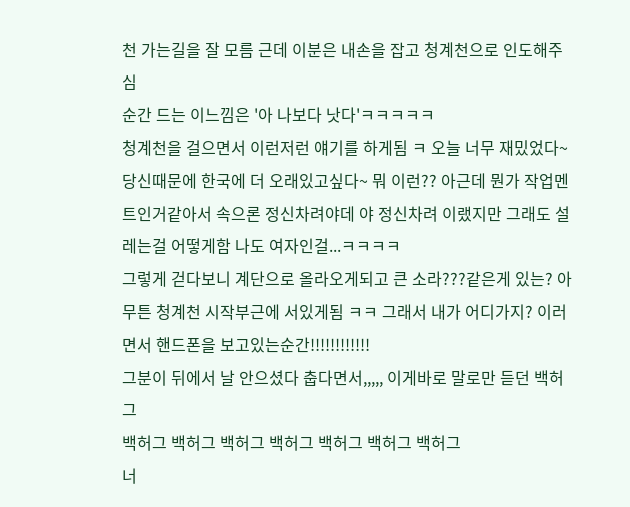천 가는길을 잘 모름 근데 이분은 내손을 잡고 청계천으로 인도해주심
순간 드는 이느낌은 '아 나보다 낫다'ㅋㅋㅋㅋㅋ
청계천을 걸으면서 이런저런 얘기를 하게됨 ㅋ 오늘 너무 재밌었다~ 당신때문에 한국에 더 오래있고싶다~ 뭐 이런?? 아근데 뭔가 작업멘트인거같아서 속으론 정신차려야데 야 정신차려 이랬지만 그래도 설레는걸 어떻게함 나도 여자인걸...ㅋㅋㅋㅋ
그렇게 걷다보니 계단으로 올라오게되고 큰 소라???같은게 있는? 아무튼 청계천 시작부근에 서있게됨 ㅋㅋ 그래서 내가 어디가지? 이러면서 핸드폰을 보고있는순간!!!!!!!!!!!!
그분이 뒤에서 날 안으셨다 춥다면서,,,,, 이게바로 말로만 듣던 백허그
백허그 백허그 백허그 백허그 백허그 백허그 백허그
너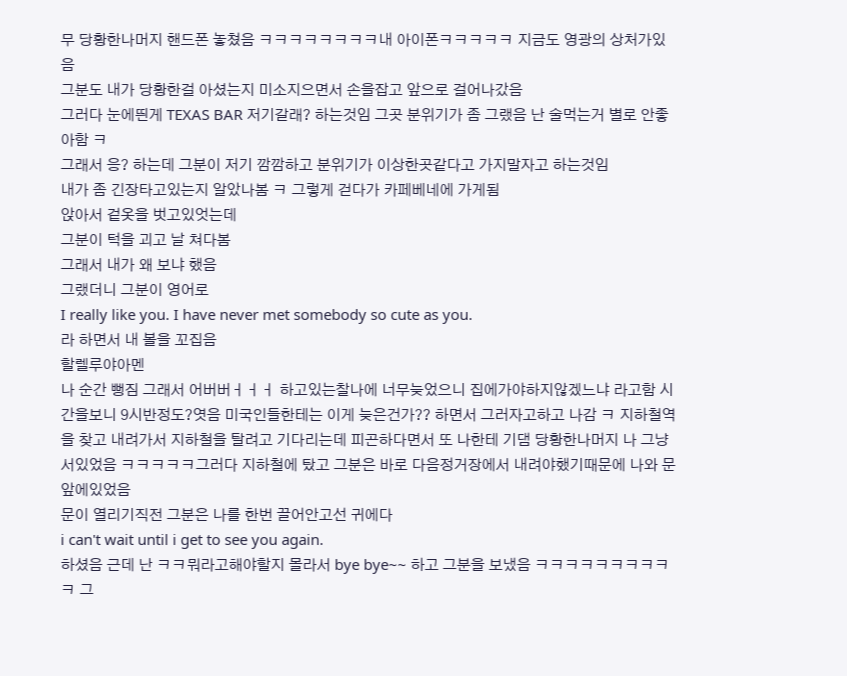무 당황한나머지 핸드폰 놓쳤음 ㅋㅋㅋㅋㅋㅋㅋㅋ내 아이폰ㅋㅋㅋㅋㅋ 지금도 영광의 상처가있음
그분도 내가 당황한걸 아셨는지 미소지으면서 손을잡고 앞으로 걸어나갔음
그러다 눈에띈게 TEXAS BAR 저기갈래? 하는것임 그곳 분위기가 좀 그랬음 난 술먹는거 별로 안좋아함 ㅋ
그래서 응? 하는데 그분이 저기 깜깜하고 분위기가 이상한곳같다고 가지말자고 하는것임
내가 좀 긴장타고있는지 알았나봄 ㅋ 그렇게 걷다가 카페베네에 가게됨
앉아서 겉옷을 벗고있엇는데
그분이 턱을 괴고 날 쳐다봄
그래서 내가 왜 보냐 했음
그랬더니 그분이 영어로
I really like you. I have never met somebody so cute as you.
라 하면서 내 볼을 꼬집음
할렐루야아멘
나 순간 뻥짐 그래서 어버버ㅓㅓㅓ 하고있는찰나에 너무늦었으니 집에가야하지않겠느냐 라고함 시간을보니 9시반정도?엿음 미국인들한테는 이게 늦은건가?? 하면서 그러자고하고 나감 ㅋ 지하철역을 찾고 내려가서 지하철을 탈려고 기다리는데 피곤하다면서 또 나한테 기댐 당황한나머지 나 그냥 서있었음 ㅋㅋㅋㅋㅋ그러다 지하철에 탔고 그분은 바로 다음정거장에서 내려야했기때문에 나와 문앞에있었음
문이 열리기직전 그분은 나를 한번 끌어안고선 귀에다
i can't wait until i get to see you again.
하셨음 근데 난 ㅋㅋ뭐라고해야할지 몰라서 bye bye~~ 하고 그분을 보냈음 ㅋㅋㅋㅋㅋㅋㅋㅋㅋㅋ 그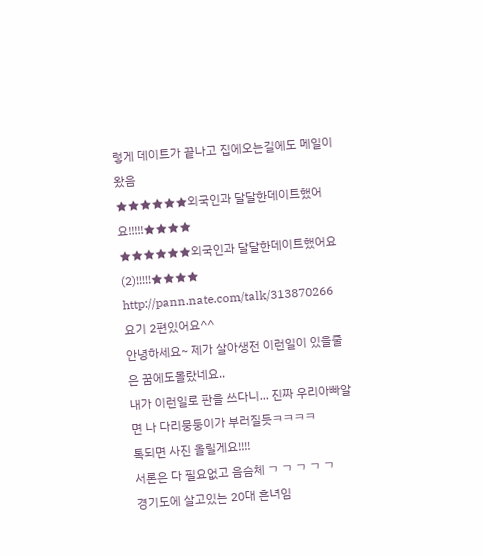렇게 데이트가 끝나고 집에오는길에도 메일이 왔음
★★★★★★외국인과 달달한데이트했어요!!!!!★★★★
★★★★★★외국인과 달달한데이트했어요(2)!!!!!★★★★
http://pann.nate.com/talk/313870266 요기 2편있어요^^
안녕하세요~ 제가 살아생전 이런일이 있을줄은 꿈에도몰랐네요..
내가 이런일로 판을 쓰다니... 진짜 우리아빠알면 나 다리뭉둥이가 부러질듯ㅋㅋㅋㅋ
톡되면 사진 올릴게요!!!!
서론은 다 필요없고 음슴체 ㄱ ㄱ ㄱ ㄱ ㄱ
경기도에 살고있는 20대 흔녀임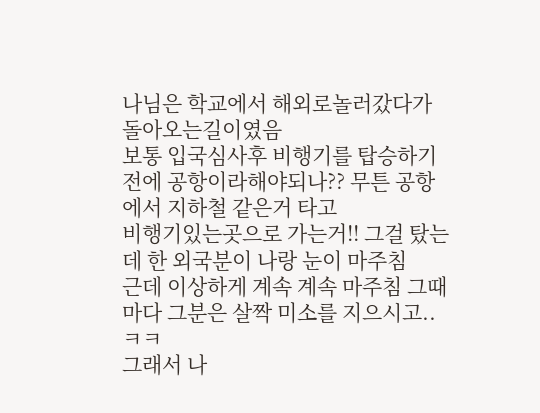나님은 학교에서 해외로놀러갔다가 돌아오는길이였음
보통 입국심사후 비행기를 탑승하기 전에 공항이라해야되나?? 무튼 공항에서 지하철 같은거 타고
비행기있는곳으로 가는거!! 그걸 탔는데 한 외국분이 나랑 눈이 마주침
근데 이상하게 계속 계속 마주침 그때마다 그분은 살짝 미소를 지으시고..ㅋㅋ
그래서 나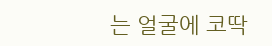는 얼굴에 코딱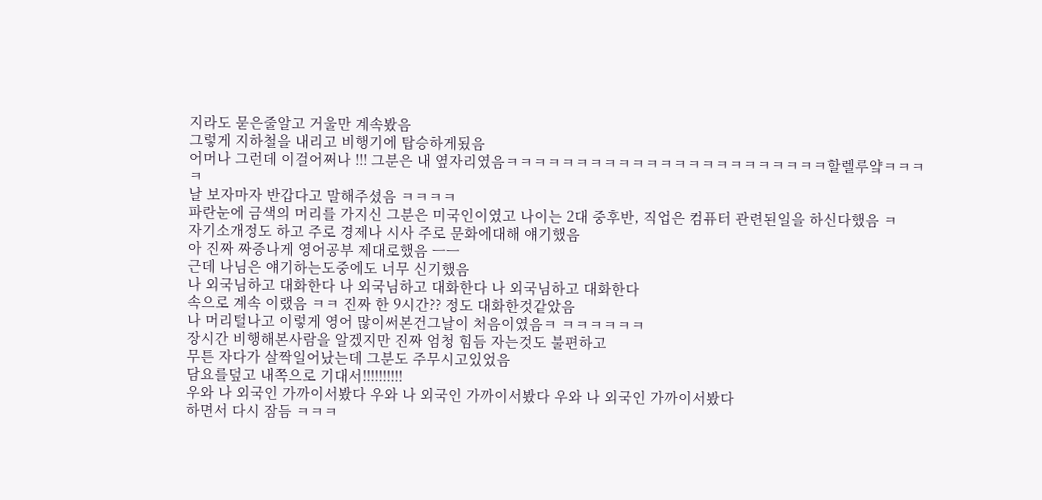지라도 묻은줄알고 거울만 계속봤음
그렇게 지하철을 내리고 비행기에 탑승하게됬음
어머나 그런데 이걸어쩌나 !!! 그분은 내 옆자리였음ㅋㅋㅋㅋㅋㅋㅋㅋㅋㅋㅋㅋㅋㅋㅋㅋㅋㅋㅋㅋㅋㅋㅋ할렐루얔ㅋㅋㅋㅋ
날 보자마자 반갑다고 말해주셨음 ㅋㅋㅋㅋ
파란눈에 금색의 머리를 가지신 그분은 미국인이였고 나이는 2대 중후반, 직업은 컴퓨터 관련된일을 하신다했음 ㅋ
자기소개정도 하고 주로 경제나 시사 주로 문화에대해 얘기했음
아 진짜 짜증나게 영어공부 제대로했음 ㅡㅡ
근데 나님은 얘기하는도중에도 너무 신기했음
나 외국님하고 대화한다 나 외국님하고 대화한다 나 외국님하고 대화한다
속으로 계속 이랬음 ㅋㅋ 진짜 한 9시간?? 정도 대화한것같았음
나 머리털나고 이렇게 영어 많이써본건그날이 처음이였음ㅋ ㅋㅋㅋㅋㅋㅋ
장시간 비행해본사람을 알겠지만 진짜 엄청 힘듬 자는것도 불편하고
무튼 자다가 살짝일어났는데 그분도 주무시고있었음
담요를덮고 내쪽으로 기대서!!!!!!!!!!
우와 나 외국인 가까이서봤다 우와 나 외국인 가까이서봤다 우와 나 외국인 가까이서봤다
하면서 다시 잠듬 ㅋㅋㅋ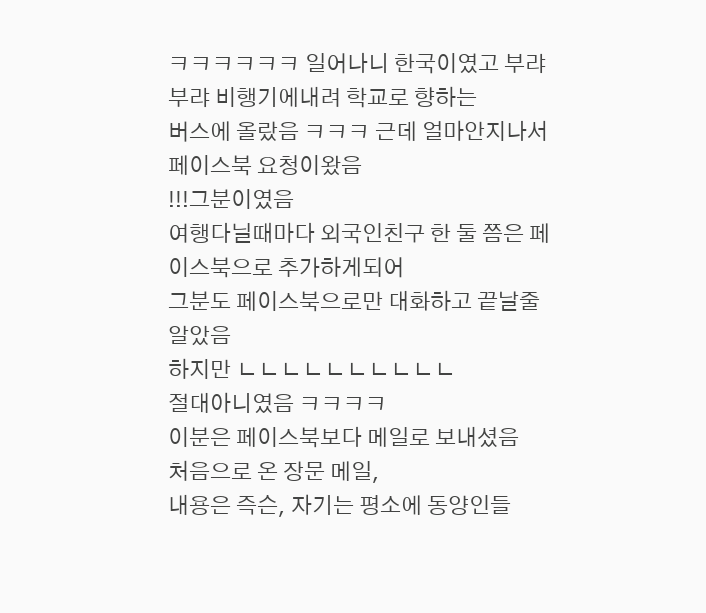ㅋㅋㅋㅋㅋㅋ 일어나니 한국이였고 부랴부랴 비행기에내려 학교로 향하는
버스에 올랐음 ㅋㅋㅋ 근데 얼마안지나서 페이스북 요청이왔음
!!!그분이였음
여행다닐때마다 외국인친구 한 둘 쯤은 페이스북으로 추가하게되어
그분도 페이스북으로만 대화하고 끝날줄알았음
하지만 ㄴㄴㄴㄴㄴㄴㄴㄴㄴㄴ
절대아니였음 ㅋㅋㅋㅋ
이분은 페이스북보다 메일로 보내셨음
처음으로 온 장문 메일,
내용은 즉슨, 자기는 평소에 동양인들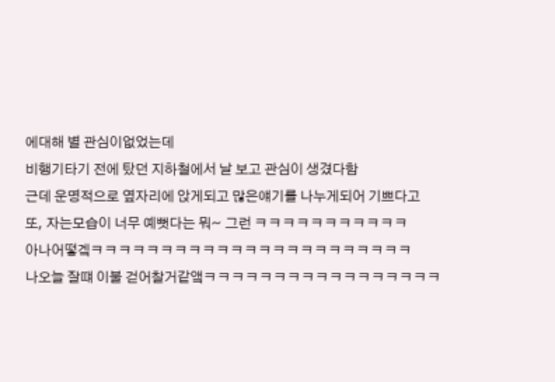에대해 별 관심이없었는데
비행기타기 전에 탔던 지하철에서 날 보고 관심이 생겼다함
근데 운명적으로 옆자리에 앉게되고 많은얘기를 나누게되어 기쁘다고
또, 자는모습이 너무 예뻣다는 뭐~ 그런 ㅋㅋㅋㅋㅋㅋㅋㅋㅋㅋㅋ
아나어떻겤ㅋㅋㅋㅋㅋㅋㅋㅋㅋㅋㅋㅋㅋㅋㅋㅋㅋㅋㅋㅋㅋㅋㅋ
나오늘 잘떄 이불 걷어찰거같앸ㅋㅋㅋㅋㅋㅋㅋㅋㅋㅋㅋㅋㅋㅋㅋㅋㅋ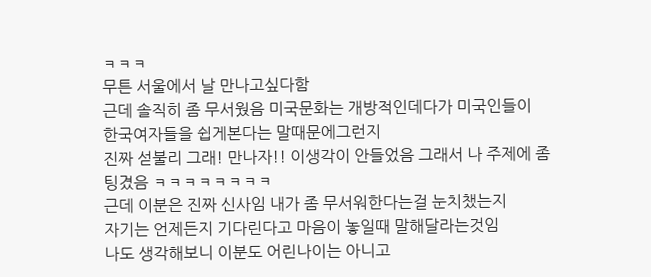ㅋㅋㅋ
무튼 서울에서 날 만나고싶다함
근데 솔직히 좀 무서웠음 미국문화는 개방적인데다가 미국인들이 한국여자들을 쉽게본다는 말때문에그런지
진짜 섣불리 그래! 만나자!! 이생각이 안들었음 그래서 나 주제에 좀 팅겼음 ㅋㅋㅋㅋㅋㅋㅋㅋ
근데 이분은 진짜 신사임 내가 좀 무서워한다는걸 눈치챘는지
자기는 언제든지 기다린다고 마음이 놓일때 말해달라는것임
나도 생각해보니 이분도 어린나이는 아니고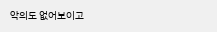악의도 없어보이고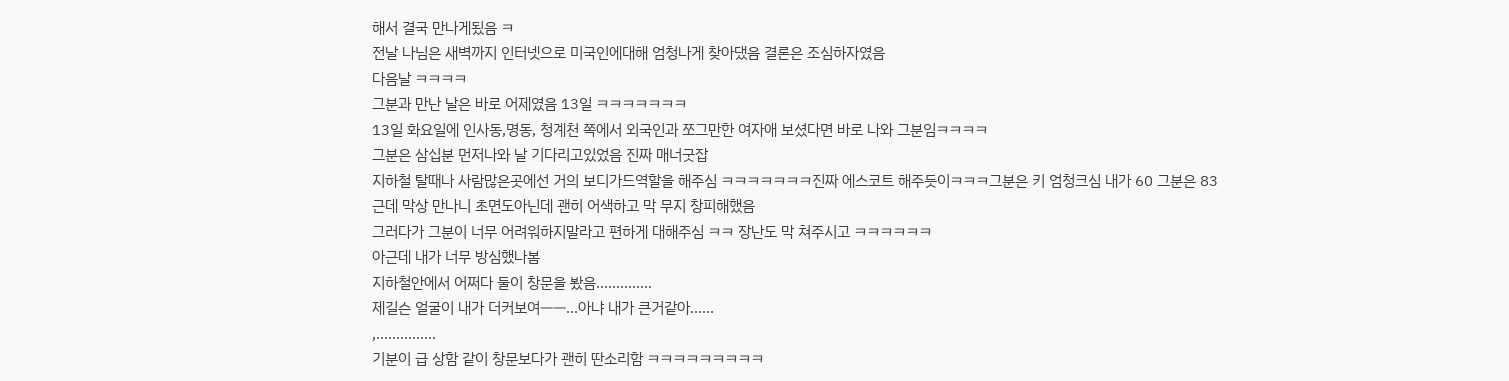해서 결국 만나게됬음 ㅋ
전날 나님은 새벽까지 인터넷으로 미국인에대해 엄청나게 찾아댔음 결론은 조심하자였음
다음날 ㅋㅋㅋㅋ
그분과 만난 날은 바로 어제였음 13일 ㅋㅋㅋㅋㅋㅋㅋ
13일 화요일에 인사동,명동, 청계천 쪽에서 외국인과 쪼그만한 여자애 보셨다면 바로 나와 그분임ㅋㅋㅋㅋ
그분은 삼십분 먼저나와 날 기다리고있었음 진짜 매너굿잡
지하철 탈때나 사람많은곳에선 거의 보디가드역할을 해주심 ㅋㅋㅋㅋㅋㅋㅋ진짜 에스코트 해주듯이ㅋㅋㅋ그분은 키 엄청크심 내가 60 그분은 83
근데 막상 만나니 초면도아닌데 괜히 어색하고 막 무지 창피해했음
그러다가 그분이 너무 어려워하지말라고 편하게 대해주심 ㅋㅋ 장난도 막 쳐주시고 ㅋㅋㅋㅋㅋㅋ
아근데 내가 너무 방심했나봄
지하철안에서 어쩌다 둘이 창문을 봤음..............
제길슨 얼굴이 내가 더커보여ㅡㅡ...아냐 내가 큰거같아......
,...............
기분이 급 상함 같이 창문보다가 괜히 딴소리함 ㅋㅋㅋㅋㅋㅋㅋㅋㅋ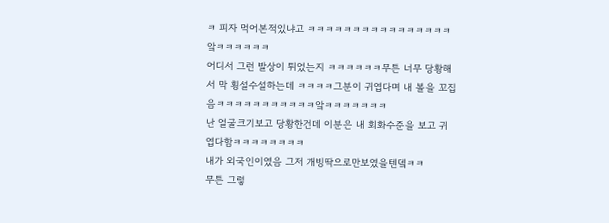ㅋ 피자 먹어본적있냐고 ㅋㅋㅋㅋㅋㅋㅋㅋㅋㅋㅋㅋㅋㅋㅋㅋ앜ㅋㅋㅋㅋㅋㅋ
어디서 그런 발상이 튀었는지 ㅋㅋㅋㅋㅋㅋ무튼 너무 당황해서 막 횡설수설하는데 ㅋㅋㅋㅋ그분이 귀엽다며 내 볼을 꼬집음ㅋㅋㅋㅋㅋㅋㅋㅋㅋㅋㅋ앜ㅋㅋㅋㅋㅋㅋㅋ
난 얼굴크기보고 당황한건데 이분은 내 회화수준을 보고 귀엽다함ㅋㅋㅋㅋㅋㅋㅋㅋ
내가 외국인이였음 그저 개빙딱으로만보였을텐뎈ㅋㅋ
무튼 그렇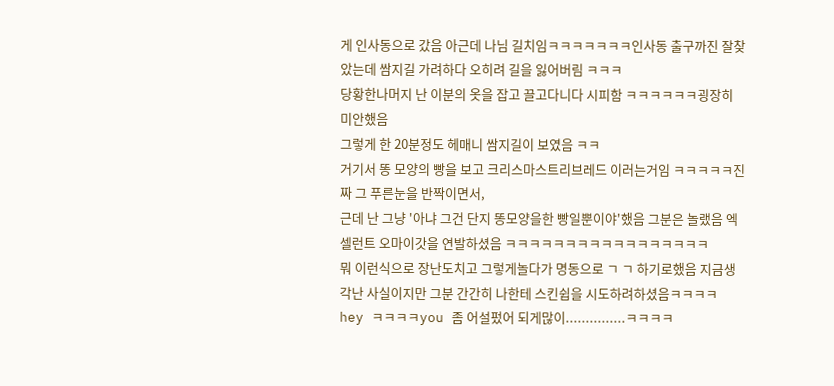게 인사동으로 갔음 아근데 나님 길치임ㅋㅋㅋㅋㅋㅋㅋ인사동 출구까진 잘찾았는데 쌈지길 가려하다 오히려 길을 잃어버림 ㅋㅋㅋ
당황한나머지 난 이분의 옷을 잡고 끌고다니다 시피함 ㅋㅋㅋㅋㅋㅋ굉장히 미안했음
그렇게 한 20분정도 헤매니 쌈지길이 보였음 ㅋㅋ
거기서 똥 모양의 빵을 보고 크리스마스트리브레드 이러는거임 ㅋㅋㅋㅋㅋ진짜 그 푸른눈을 반짝이면서,
근데 난 그냥 '아냐 그건 단지 똥모양을한 빵일뿐이야'했음 그분은 놀랬음 엑셀런트 오마이갓을 연발하셨음 ㅋㅋㅋㅋㅋㅋㅋㅋㅋㅋㅋㅋㅋㅋㅋㅋㅋ
뭐 이런식으로 장난도치고 그렇게놀다가 명동으로 ㄱ ㄱ 하기로했음 지금생각난 사실이지만 그분 간간히 나한테 스킨쉽을 시도하려하셨음ㅋㅋㅋㅋ
hey ㅋㅋㅋㅋyou 좀 어설펐어 되게많이...............ㅋㅋㅋㅋ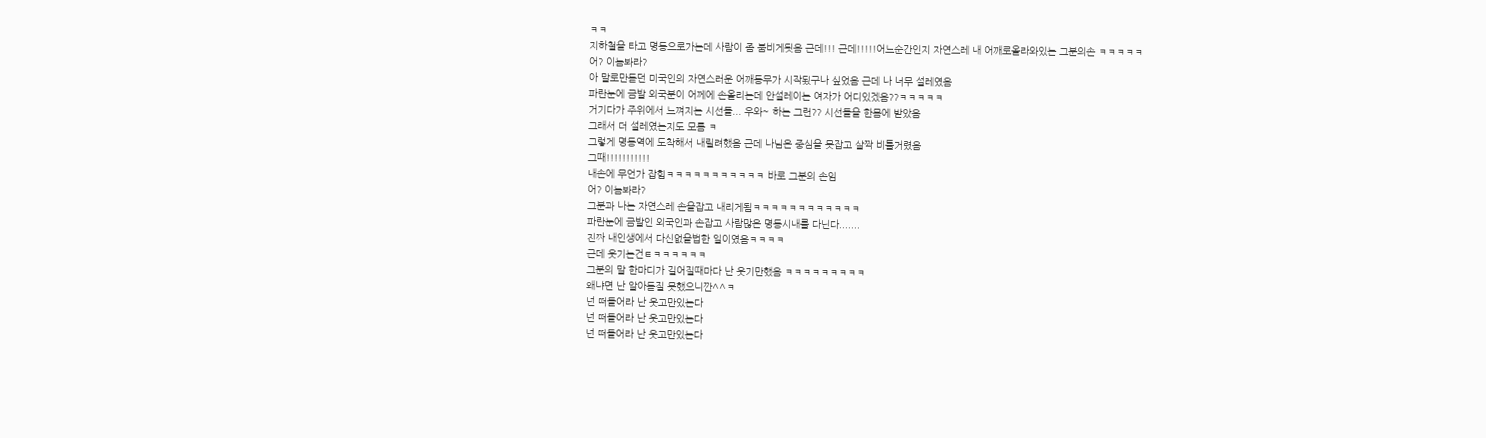ㅋㅋ
지하철을 타고 명동으로가는데 사람이 좀 붐비게됫음 근데!!! 근데!!!!!어느순간인지 자연스레 내 어깨로올라와있는 그분의손 ㅋㅋㅋㅋㅋ
어? 이놈봐라?
아 말로만듣던 미국인의 자연스러운 어깨동무가 시작됬구나 싶었음 근데 나 너무 설레였음
파란눈에 금발 외국분이 어께에 손올리는데 안설레이는 여자가 어디있겠음??ㅋㅋㅋㅋㅋ
거기다가 주위에서 느껴지는 시선들... 우와~ 하는 그런?? 시선들을 한몸에 받았음
그래서 더 설레였는지도 모름 ㅋ
그렇게 명동역에 도착해서 내릴려했음 근데 나님은 중심을 못잡고 살짝 비틀거렸음
그때!!!!!!!!!!!
내손에 무언가 잡힘ㅋㅋㅋㅋㅋㅋㅋㅋㅋㅋㅋ 바로 그분의 손임
어? 이놈봐라?
그분과 나는 자연스레 손을잡고 내리게됨ㅋㅋㅋㅋㅋㅋㅋㅋㅋㅋㅋㅋ
파란눈에 금발인 외국인과 손잡고 사람많은 명동시내를 다닌다.......
진짜 내인생에서 다신없을법한 일이였음ㅋㅋㅋㅋ
근데 웃기는건ㅌㅋㅋㅋㅋㅋㅋ
그분의 말 한마디가 길어질때마다 난 웃기만했음 ㅋㅋㅋㅋㅋㅋㅋㅋㅋ
왜냐면 난 알아듣질 못했으니깐^^ㅋ
넌 떠들어라 난 웃고만있는다
넌 떠들어라 난 웃고만있는다
넌 떠들어라 난 웃고만있는다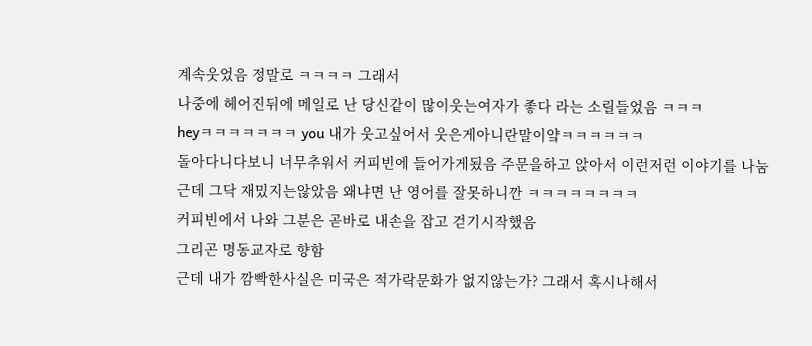계속웃었음 정말로 ㅋㅋㅋㅋ 그래서
나중에 헤어진뒤에 메일로 난 당신같이 많이웃는여자가 좋다 라는 소릴들었음 ㅋㅋㅋ
heyㅋㅋㅋㅋㅋㅋㅋ you 내가 웃고싶어서 웃은게아니란말이얔ㅋㅋㅋㅋㅋㅋ
돌아다니다보니 너무추워서 커피빈에 들어가게됬음 주문을하고 앉아서 이런저런 이야기를 나눔
근데 그닥 재밌지는않았음 왜냐면 난 영어를 잘못하니깐 ㅋㅋㅋㅋㅋㅋㅋㅋ
커피빈에서 나와 그분은 곧바로 내손을 잡고 걷기시작했음
그리곤 명동교자로 향함
근데 내가 깜빡한사실은 미국은 적가락문화가 없지않는가? 그래서 혹시나해서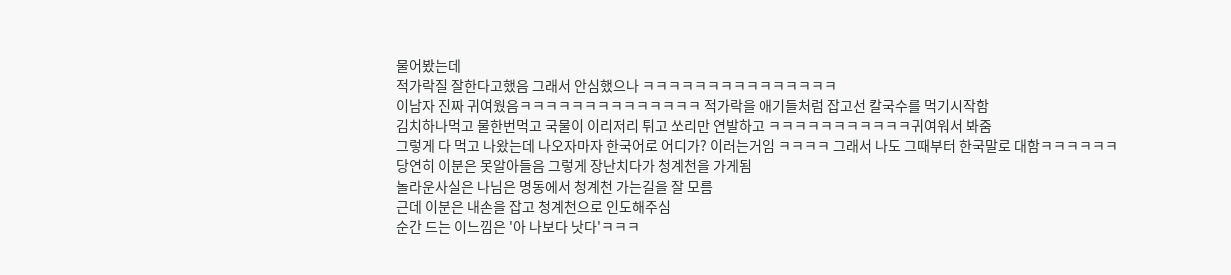물어봤는데
적가락질 잘한다고했음 그래서 안심했으나 ㅋㅋㅋㅋㅋㅋㅋㅋㅋㅋㅋㅋㅋㅋㅋ
이남자 진짜 귀여웠음ㅋㅋㅋㅋㅋㅋㅋㅋㅋㅋㅋㅋㅋㅋ 적가락을 애기들처럼 잡고선 칼국수를 먹기시작함
김치하나먹고 물한번먹고 국물이 이리저리 튀고 쏘리만 연발하고 ㅋㅋㅋㅋㅋㅋㅋㅋㅋㅋㅋ귀여워서 봐줌
그렇게 다 먹고 나왔는데 나오자마자 한국어로 어디가? 이러는거임 ㅋㅋㅋㅋ 그래서 나도 그때부터 한국말로 대함ㅋㅋㅋㅋㅋㅋ
당연히 이분은 못알아들음 그렇게 장난치다가 청계천을 가게됨
놀라운사실은 나님은 명동에서 청계천 가는길을 잘 모름
근데 이분은 내손을 잡고 청계천으로 인도해주심
순간 드는 이느낌은 '아 나보다 낫다'ㅋㅋㅋ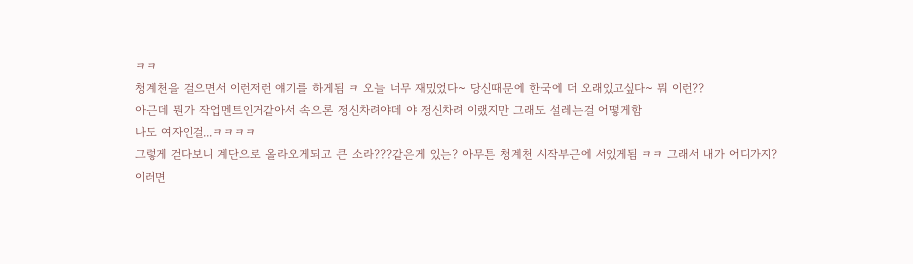ㅋㅋ
청계천을 걸으면서 이런저런 얘기를 하게됨 ㅋ 오늘 너무 재밌었다~ 당신때문에 한국에 더 오래있고싶다~ 뭐 이런??
아근데 뭔가 작업멘트인거같아서 속으론 정신차려야데 야 정신차려 이랬지만 그래도 설레는걸 어떻게함
나도 여자인걸...ㅋㅋㅋㅋ
그렇게 걷다보니 계단으로 올라오게되고 큰 소라???같은게 있는? 아무튼 청계천 시작부근에 서있게됨 ㅋㅋ 그래서 내가 어디가지? 이러면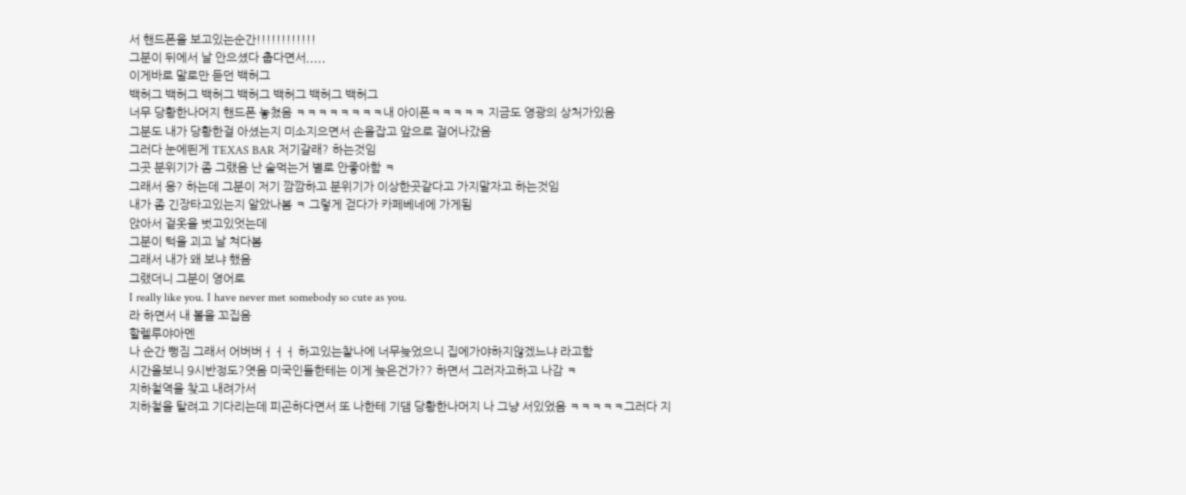서 핸드폰을 보고있는순간!!!!!!!!!!!!
그분이 뒤에서 날 안으셨다 춥다면서,,,,,
이게바로 말로만 듣던 백허그
백허그 백허그 백허그 백허그 백허그 백허그 백허그
너무 당황한나머지 핸드폰 놓쳤음 ㅋㅋㅋㅋㅋㅋㅋㅋ내 아이폰ㅋㅋㅋㅋㅋ 지금도 영광의 상처가있음
그분도 내가 당황한걸 아셨는지 미소지으면서 손을잡고 앞으로 걸어나갔음
그러다 눈에띈게 TEXAS BAR 저기갈래? 하는것임
그곳 분위기가 좀 그랬음 난 술먹는거 별로 안좋아함 ㅋ
그래서 응? 하는데 그분이 저기 깜깜하고 분위기가 이상한곳같다고 가지말자고 하는것임
내가 좀 긴장타고있는지 알았나봄 ㅋ 그렇게 걷다가 카페베네에 가게됨
앉아서 겉옷을 벗고있엇는데
그분이 턱을 괴고 날 쳐다봄
그래서 내가 왜 보냐 했음
그랬더니 그분이 영어로
I really like you. I have never met somebody so cute as you.
라 하면서 내 볼을 꼬집음
할렐루야아멘
나 순간 뻥짐 그래서 어버버ㅓㅓㅓ 하고있는찰나에 너무늦었으니 집에가야하지않겠느냐 라고함
시간을보니 9시반정도?엿음 미국인들한테는 이게 늦은건가?? 하면서 그러자고하고 나감 ㅋ
지하철역을 찾고 내려가서
지하철을 탈려고 기다리는데 피곤하다면서 또 나한테 기댐 당황한나머지 나 그냥 서있었음 ㅋㅋㅋㅋㅋ그러다 지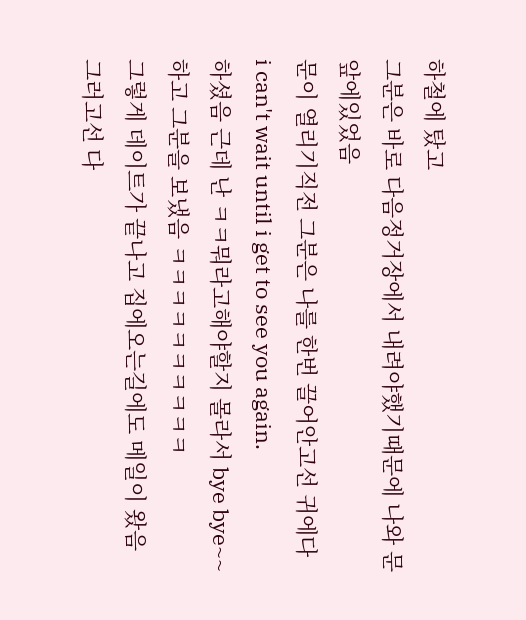하철에 탔고
그분은 바로 다음정거장에서 내려야했기때문에 나와 문앞에있었음
문이 열리기직전 그분은 나를 한번 끌어안고선 귀에다
i can't wait until i get to see you again.
하셨음 근데 난 ㅋㅋ뭐라고해야할지 몰라서 bye bye~~ 하고 그분을 보냈음 ㅋㅋㅋㅋㅋㅋㅋㅋㅋㅋ
그렇게 데이트가 끝나고 집에오는길에도 메일이 왔음
그러고선 다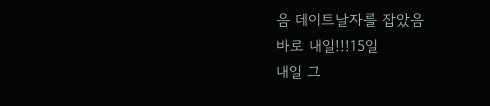음 데이트날자를 잡았음
바로 내일!!!15일
내일 그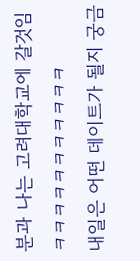분과 나는 고려대학교에 갈것임 ㅋㅋㅋㅋㅋㅋㅋㅋㅋㅋㅋ
내일은 어떤 데이트가 될지 궁금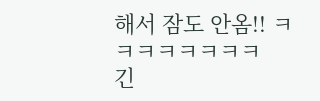해서 잠도 안옴!! ㅋㅋㅋㅋㅋㅋㅋㅋ
긴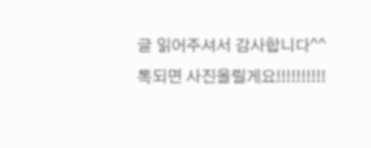글 읽어주셔서 감사합니다^^ 톡되면 사진올릴게요!!!!!!!!!!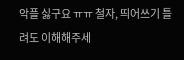악플 싫구요 ㅠㅠ 철자, 띄어쓰기 틀려도 이해해주세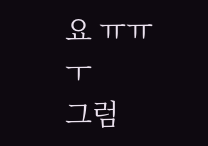요 ㅠㅠㅜ
그럼